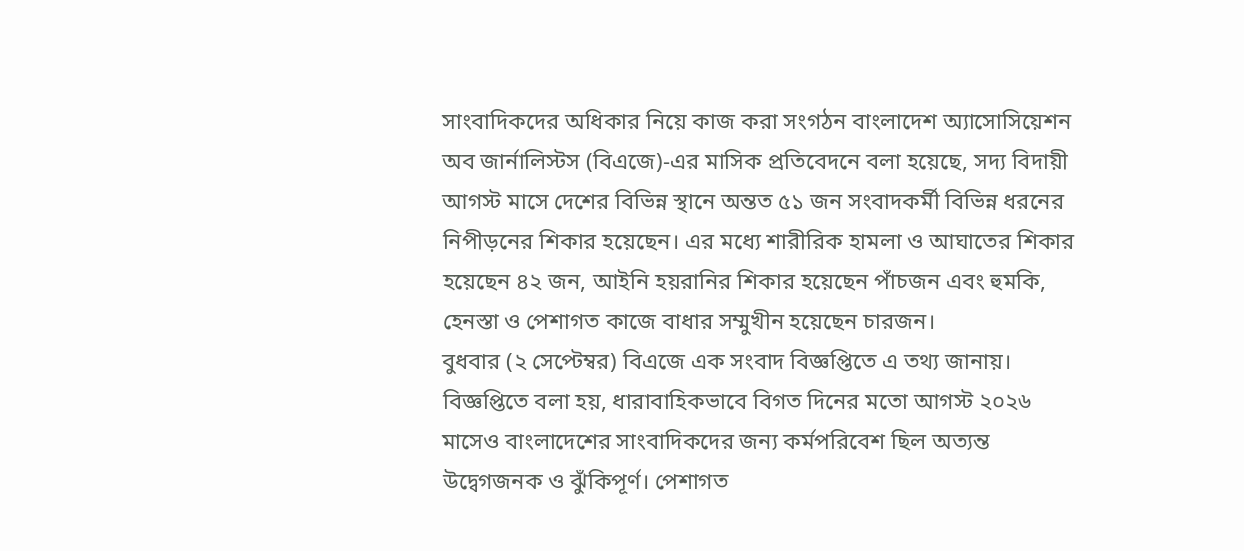সাংবাদিকদের অধিকার নিয়ে কাজ করা সংগঠন বাংলাদেশ অ্যাসোসিয়েশন অব জার্নালিস্টস (বিএজে)-এর মাসিক প্রতিবেদনে বলা হয়েছে, সদ্য বিদায়ী আগস্ট মাসে দেশের বিভিন্ন স্থানে অন্তত ৫১ জন সংবাদকর্মী বিভিন্ন ধরনের নিপীড়নের শিকার হয়েছেন। এর মধ্যে শারীরিক হামলা ও আঘাতের শিকার হয়েছেন ৪২ জন, আইনি হয়রানির শিকার হয়েছেন পাঁচজন এবং হুমকি, হেনস্তা ও পেশাগত কাজে বাধার সম্মুখীন হয়েছেন চারজন।
বুধবার (২ সেপ্টেম্বর) বিএজে এক সংবাদ বিজ্ঞপ্তিতে এ তথ্য জানায়।
বিজ্ঞপ্তিতে বলা হয়, ধারাবাহিকভাবে বিগত দিনের মতো আগস্ট ২০২৬ মাসেও বাংলাদেশের সাংবাদিকদের জন্য কর্মপরিবেশ ছিল অত্যন্ত উদ্বেগজনক ও ঝুঁকিপূর্ণ। পেশাগত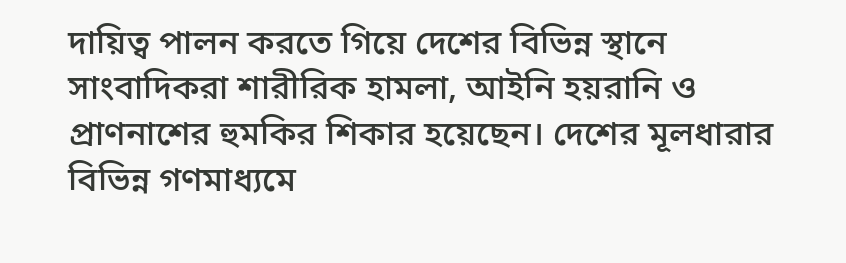দায়িত্ব পালন করতে গিয়ে দেশের বিভিন্ন স্থানে সাংবাদিকরা শারীরিক হামলা, আইনি হয়রানি ও প্রাণনাশের হুমকির শিকার হয়েছেন। দেশের মূলধারার বিভিন্ন গণমাধ্যমে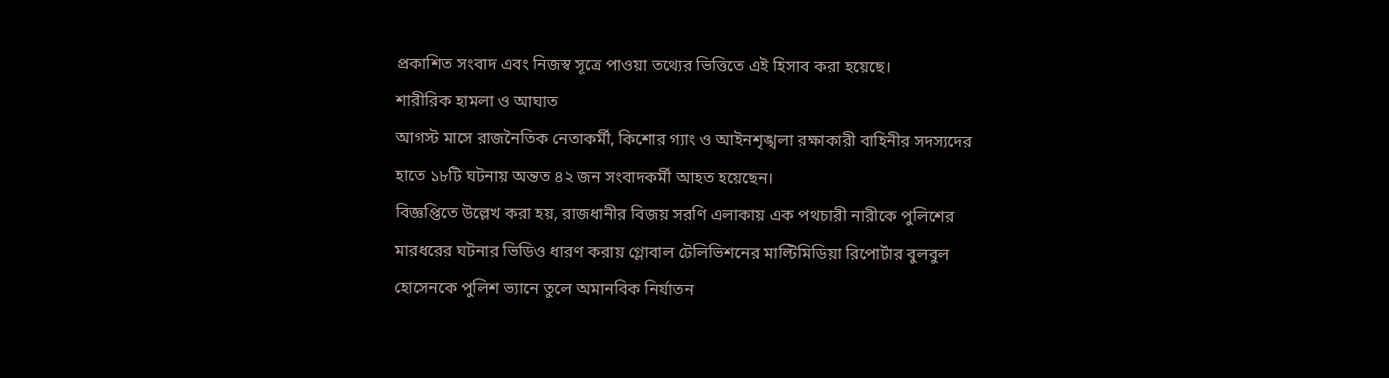প্রকাশিত সংবাদ এবং নিজস্ব সূত্রে পাওয়া তথ্যের ভিত্তিতে এই হিসাব করা হয়েছে।
শারীরিক হামলা ও আঘাত
আগস্ট মাসে রাজনৈতিক নেতাকর্মী, কিশোর গ্যাং ও আইনশৃঙ্খলা রক্ষাকারী বাহিনীর সদস্যদের হাতে ১৮টি ঘটনায় অন্তত ৪২ জন সংবাদকর্মী আহত হয়েছেন।
বিজ্ঞপ্তিতে উল্লেখ করা হয়, রাজধানীর বিজয় সরণি এলাকায় এক পথচারী নারীকে পুলিশের মারধরের ঘটনার ভিডিও ধারণ করায় গ্লোবাল টেলিভিশনের মাল্টিমিডিয়া রিপোর্টার বুলবুল হোসেনকে পুলিশ ভ্যানে তুলে অমানবিক নির্যাতন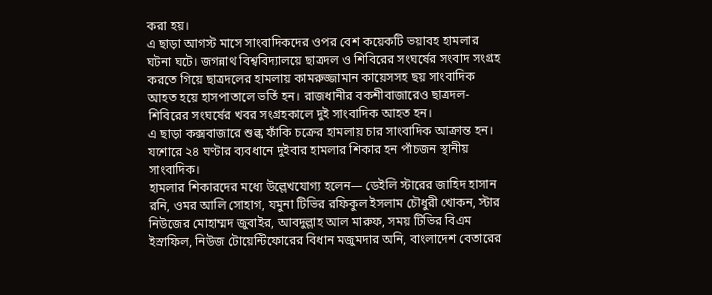করা হয়।
এ ছাড়া আগস্ট মাসে সাংবাদিকদের ওপর বেশ কয়েকটি ভয়াবহ হামলার ঘটনা ঘটে। জগন্নাথ বিশ্ববিদ্যালয়ে ছাত্রদল ও শিবিরের সংঘর্ষের সংবাদ সংগ্রহ করতে গিয়ে ছাত্রদলের হামলায় কামরুজ্জামান কায়েসসহ ছয় সাংবাদিক আহত হয়ে হাসপাতালে ভর্তি হন। রাজধানীর বকশীবাজারেও ছাত্রদল-শিবিরের সংঘর্ষের খবর সংগ্রহকালে দুই সাংবাদিক আহত হন।
এ ছাড়া কক্সবাজারে শুল্ক ফাঁকি চক্রের হামলায় চার সাংবাদিক আক্রান্ত হন। যশোরে ২৪ ঘণ্টার ব্যবধানে দুইবার হামলার শিকার হন পাঁচজন স্থানীয় সাংবাদিক।
হামলার শিকারদের মধ্যে উল্লেখযোগ্য হলেন— ডেইলি স্টারের জাহিদ হাসান রনি, ওমর আলি সোহাগ, যমুনা টিভির রফিকুল ইসলাম চৌধুরী খোকন, স্টার নিউজের মোহাম্মদ জুবাইর, আবদুল্লাহ আল মারুফ, সময় টিভির বিএম ইস্রাফিল, নিউজ টোয়েন্টিফোরের বিধান মজুমদার অনি, বাংলাদেশ বেতারের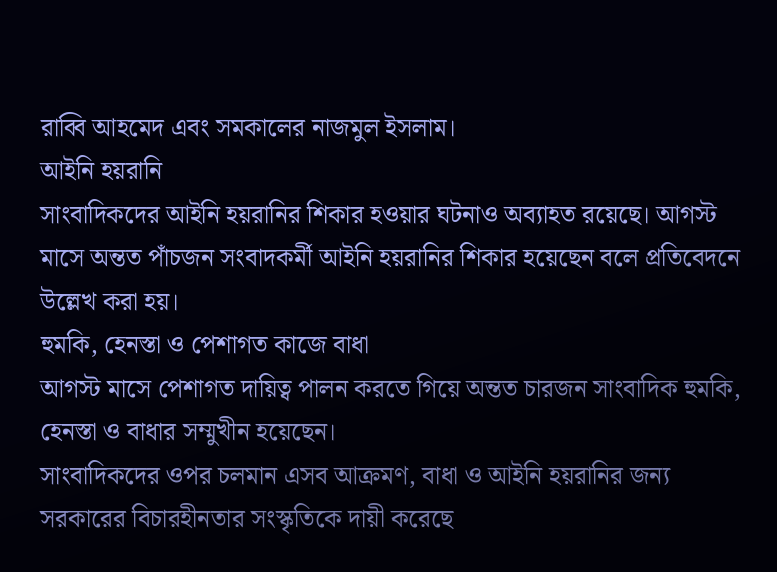রাব্বি আহমেদ এবং সমকালের নাজমুল ইসলাম।
আইনি হয়রানি
সাংবাদিকদের আইনি হয়রানির শিকার হওয়ার ঘটনাও অব্যাহত রয়েছে। আগস্ট মাসে অন্তত পাঁচজন সংবাদকর্মী আইনি হয়রানির শিকার হয়েছেন বলে প্রতিবেদনে উল্লেখ করা হয়।
হুমকি, হেনস্তা ও পেশাগত কাজে বাধা
আগস্ট মাসে পেশাগত দায়িত্ব পালন করতে গিয়ে অন্তত চারজন সাংবাদিক হুমকি, হেনস্তা ও বাধার সম্মুখীন হয়েছেন।
সাংবাদিকদের ওপর চলমান এসব আক্রমণ, বাধা ও আইনি হয়রানির জন্য সরকারের বিচারহীনতার সংস্কৃতিকে দায়ী করেছে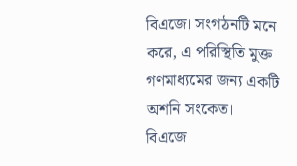বিএজে। সংগঠনটি মনে করে, এ পরিস্থিতি মুক্ত গণমাধ্যমের জন্য একটি অশনি সংকেত।
বিএজে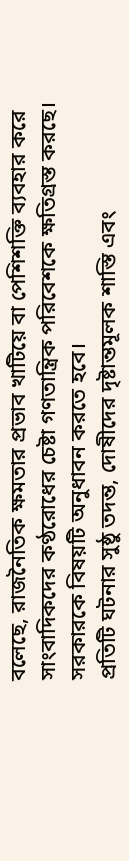বলেছে, রাজনৈতিক ক্ষমতার প্রভাব খাটিয়ে বা পেশিশক্তি ব্যবহার করে সাংবাদিকদের কণ্ঠরোধের চেষ্টা গণতান্ত্রিক পরিবেশকে ক্ষতিগ্রস্ত করছে। সরকারকে বিষয়টি অনুধাবন করতে হবে।
প্রতিটি ঘটনার সুষ্ঠু তদন্ত, দোষীদের দৃষ্টান্তমূলক শাস্তি এবং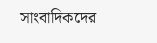সাংবাদিকদের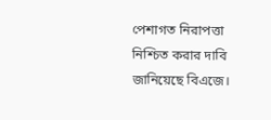পেশাগত নিরাপত্তা নিশ্চিত করার দাবি জানিয়েছে বিএজে।